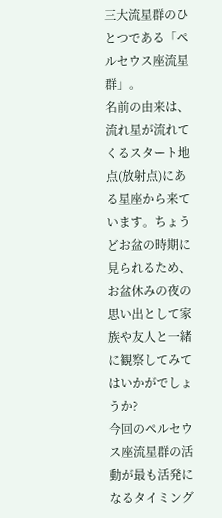三大流星群のひとつである「ペルセウス座流星群」。
名前の由来は、流れ星が流れてくるスタート地点(放射点)にある星座から来ています。ちょうどお盆の時期に見られるため、お盆休みの夜の思い出として家族や友人と一緒に観察してみてはいかがでしょうか?
今回のペルセウス座流星群の活動が最も活発になるタイミング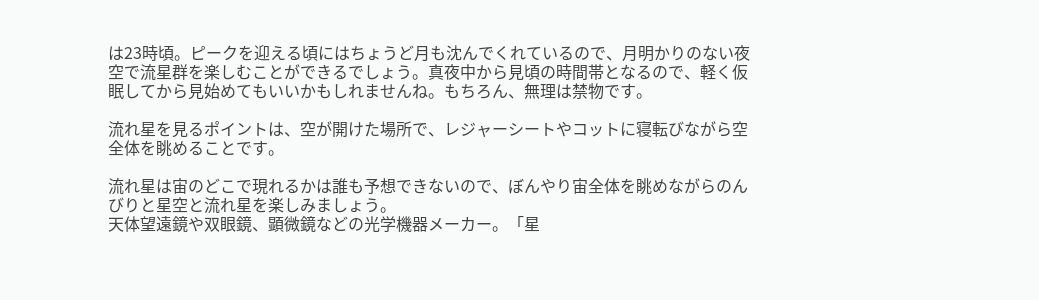は23時頃。ピークを迎える頃にはちょうど月も沈んでくれているので、月明かりのない夜空で流星群を楽しむことができるでしょう。真夜中から見頃の時間帯となるので、軽く仮眠してから見始めてもいいかもしれませんね。もちろん、無理は禁物です。

流れ星を見るポイントは、空が開けた場所で、レジャーシートやコットに寝転びながら空全体を眺めることです。

流れ星は宙のどこで現れるかは誰も予想できないので、ぼんやり宙全体を眺めながらのんびりと星空と流れ星を楽しみましょう。
天体望遠鏡や双眼鏡、顕微鏡などの光学機器メーカー。「星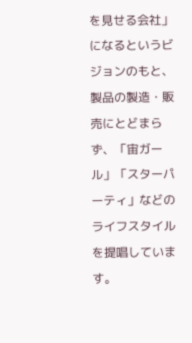を見せる会社」になるというビジョンのもと、製品の製造・販売にとどまらず、「宙ガール」「スターパーティ」などのライフスタイルを提唱しています。